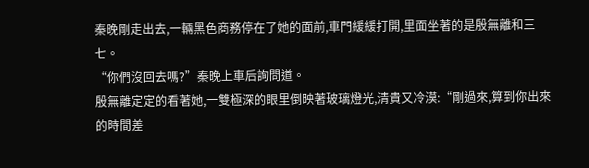秦晚剛走出去,一輛黑色商務停在了她的面前,車門緩緩打開,里面坐著的是殷無離和三七。
“你們沒回去嗎?”秦晚上車后詢問道。
殷無離定定的看著她,一雙極深的眼里倒映著玻璃燈光,清貴又冷漠:“剛過來,算到你出來的時間差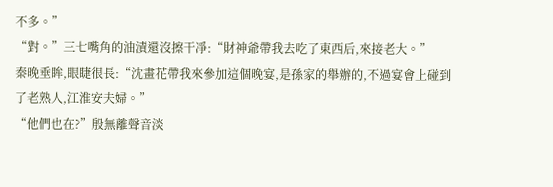不多。”
“對。”三七嘴角的油漬還沒擦干凈:“財神爺帶我去吃了東西后,來接老大。”
秦晚垂眸,眼睫很長:“沈畫花帶我來參加這個晚宴,是孫家的舉辦的,不過宴會上碰到了老熟人,江淮安夫婦。”
“他們也在?”殷無離聲音淡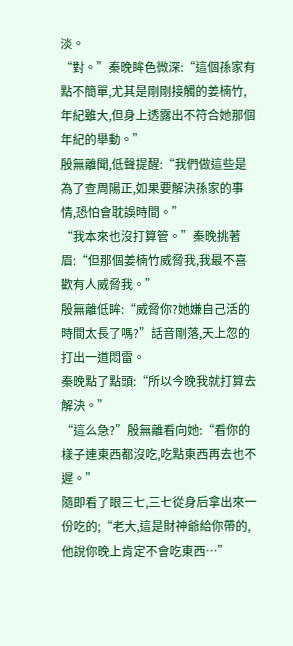淡。
“對。”秦晚眸色微深:“這個孫家有點不簡單,尤其是剛剛接觸的姜楠竹,年紀雖大,但身上透露出不符合她那個年紀的舉動。”
殷無離聞,低聲提醒:“我們做這些是為了查周陽正,如果要解決孫家的事情,恐怕會耽誤時間。”
“我本來也沒打算管。”秦晚挑著眉:“但那個姜楠竹威脅我,我最不喜歡有人威脅我。”
殷無離低眸:“威脅你?她嫌自己活的時間太長了嗎?”話音剛落,天上忽的打出一道悶雷。
秦晚點了點頭:“所以今晚我就打算去解決。”
“這么急?”殷無離看向她:“看你的樣子連東西都沒吃,吃點東西再去也不遲。”
隨即看了眼三七,三七從身后拿出來一份吃的;“老大,這是財神爺給你帶的,他說你晚上肯定不會吃東西…”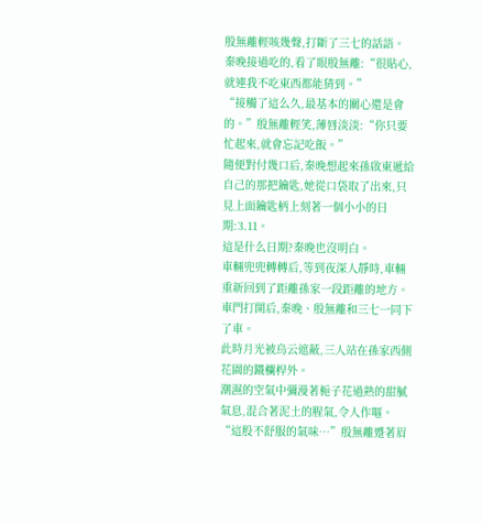殷無離輕咳幾聲,打斷了三七的話語。
秦晚接過吃的,看了眼殷無離:“很貼心,就連我不吃東西都能猜到。”
“接觸了這么久,最基本的關心還是會的。”殷無離輕笑,薄唇淡淡:“你只要忙起來,就會忘記吃飯。”
隨便對付幾口后,秦晚想起來孫啟東遞給自己的那把鑰匙,她從口袋取了出來,只見上面鑰匙柄上刻著一個小小的日期:3.11。
這是什么日期?秦晚也沒明白。
車輛兜兜轉轉后,等到夜深人靜時,車輛重新回到了距離孫家一段距離的地方。
車門打開后,秦晚、殷無離和三七一同下了車。
此時月光被烏云遮蔽,三人站在孫家西側花園的鐵欄桿外。
潮濕的空氣中彌漫著梔子花過熟的甜膩氣息,混合著泥土的腥氣,令人作嘔。
“這股不舒服的氣味…”殷無離蹙著眉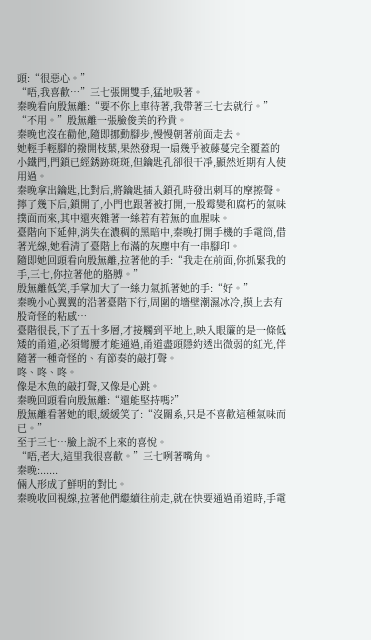頭:“很惡心。”
“唔,我喜歡…”三七張開雙手,猛地吸著。
秦晚看向殷無離:“要不你上車待著,我帶著三七去就行。”
“不用。”殷無離一張臉俊美的矜貴。
秦晚也沒在勸他,隨即挪動腳步,慢慢朝著前面走去。
她輕手輕腳的撥開枝葉,果然發現一扇幾乎被藤蔓完全覆蓋的小鐵門,門鎖已經銹跡斑斑,但鑰匙孔卻很干凈,顯然近期有人使用過。
秦晚拿出鑰匙,比對后,將鑰匙插入鎖孔時發出刺耳的摩擦聲。
擰了幾下后,鎖開了,小門也跟著被打開,一股霉變和腐朽的氣味撲面而來,其中還夾雜著一絲若有若無的血腥味。
臺階向下延伸,消失在濃稠的黑暗中,秦晚打開手機的手電筒,借著光線,她看清了臺階上布滿的灰塵中有一串腳印。
隨即她回頭看向殷無離,拉著他的手:“我走在前面,你抓緊我的手,三七,你拉著他的胳膊。”
殷無離低笑,手掌加大了一絲力氣抓著她的手:“好。”
秦晚小心翼翼的沿著臺階下行,周圍的墻壁潮濕冰冷,摸上去有股奇怪的粘感…
臺階很長,下了五十多層,才接觸到平地上,映入眼簾的是一條低矮的甬道,必須彎腰才能通過,甬道盡頭隱約透出微弱的紅光,伴隨著一種奇怪的、有節奏的敲打聲。
咚、咚、咚。
像是木魚的敲打聲,又像是心跳。
秦晚回頭看向殷無離:“還能堅持嗎?”
殷無離看著她的眼,緩緩笑了:“沒關系,只是不喜歡這種氣味而已。”
至于三七…臉上說不上來的喜悅。
“唔,老大,這里我很喜歡。”三七咧著嘴角。
秦晚:......
倆人形成了鮮明的對比。
秦晚收回視線,拉著他們繼續往前走,就在快要通過甬道時,手電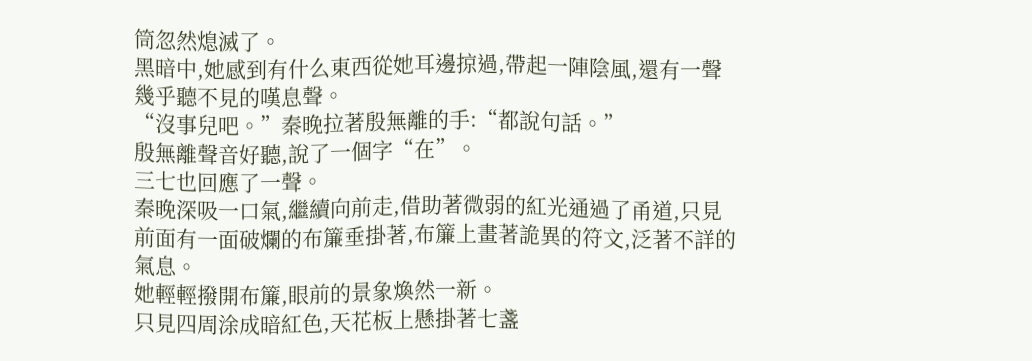筒忽然熄滅了。
黑暗中,她感到有什么東西從她耳邊掠過,帶起一陣陰風,還有一聲幾乎聽不見的嘆息聲。
“沒事兒吧。”秦晚拉著殷無離的手:“都說句話。”
殷無離聲音好聽,說了一個字“在”。
三七也回應了一聲。
秦晚深吸一口氣,繼續向前走,借助著微弱的紅光通過了甬道,只見前面有一面破爛的布簾垂掛著,布簾上畫著詭異的符文,泛著不詳的氣息。
她輕輕撥開布簾,眼前的景象煥然一新。
只見四周涂成暗紅色,天花板上懸掛著七盞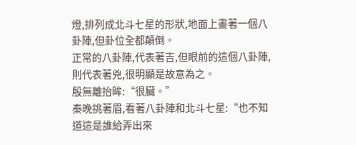燈,排列成北斗七星的形狀,地面上畫著一個八卦陣,但卦位全都顛倒。
正常的八卦陣,代表著吉,但眼前的這個八卦陣,則代表著兇,很明顯是故意為之。
殷無離抬眸:“很臟。”
秦晚挑著眉,看著八卦陣和北斗七星:“也不知道這是誰給弄出來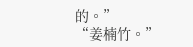的。”
“姜楠竹。”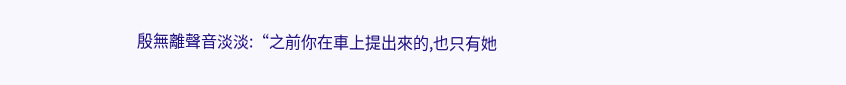殷無離聲音淡淡:“之前你在車上提出來的,也只有她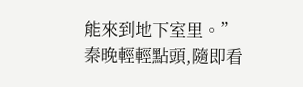能來到地下室里。”
秦晚輕輕點頭,隨即看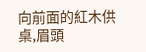向前面的紅木供桌,眉頭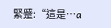緊蹙:“這是…a